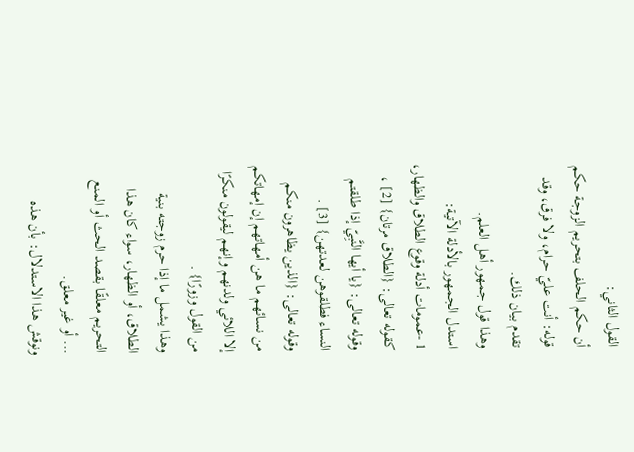القول الثاني:
أن حكم الحلف بتحريم الزوجة حكم قوله: أنت عليّ حرام، ولا فرق، وقد تقدم بيان ذلك.
وهذا قول جمهور أهل العلم.
استدل الجمهور بالأدلة الآتية:
1 -عمومات أدلة وقوع الطلاق والظهار، كقوله تعالى: {الطلاق مرتان} [2] ، وقوله تعالى: {يا أيها النَّبِيّ إذا طلقتم النساء فطلقوهن لعدتهن} [3] .
وقوله تعالى: {الذين يظاهرون منكم من نسائهم ما هن أمهاتهم إن إمهاتكم إلا اللائي ولدنهم وإنهم ليقولون منكرًا من القول وزورًا} .
وهذا يشمل ما إذا حرم زوجته بنية الطلاق، أو الظهار، سواء كان هذا التحريم معلقًا بقصد الحث أو المنع ... أو غير معلق.
ونوقش هذا الاستدلال: بأن هذه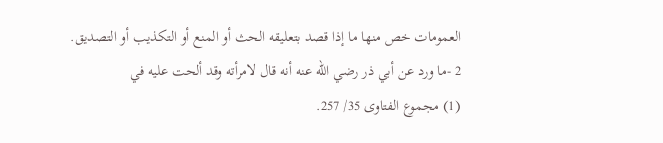العمومات خص منها ما إذا قصد بتعليقه الحث أو المنع أو التكذيب أو التصديق.
2 -ما ورد عن أبي ذر رضي الله عنه أنه قال لامرأته وقد ألحت عليه في
(1) مجموع الفتاوى 35/ 257.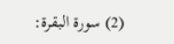(2) سورة البقرة: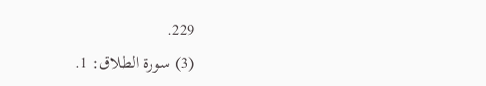229.
(3) سورة الطلاق: 1.